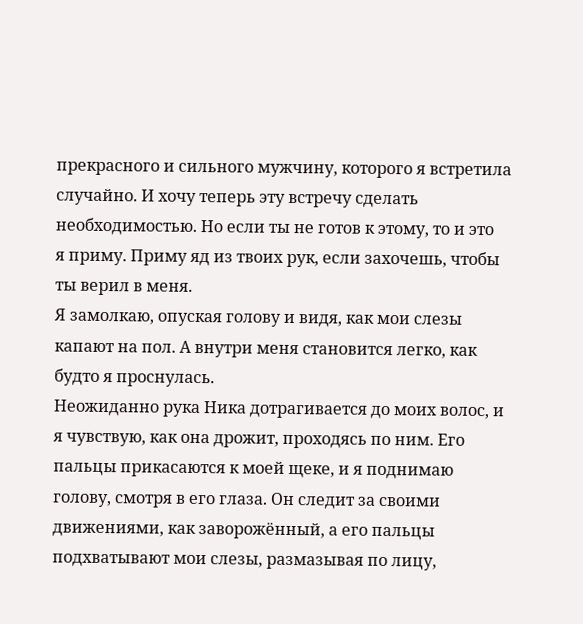прекрасного и сильного мужчину, которого я встретила
случайно. И хочу теперь эту встречу сделать
необходимостью. Но если ты не готов к этому, то и это
я приму. Приму яд из твоих рук, если захочешь, чтобы
ты верил в меня.
Я замолкаю, опуская голову и видя, как мои слезы
капают на пол. А внутри меня становится легко, как
будто я проснулась.
Неожиданно рука Ника дотрагивается до моих волос, и
я чувствую, как она дрожит, проходясь по ним. Его
пальцы прикасаются к моей щеке, и я поднимаю
голову, смотря в его глаза. Он следит за своими
движениями, как заворожённый, а его пальцы
подхватывают мои слезы, размазывая по лицу,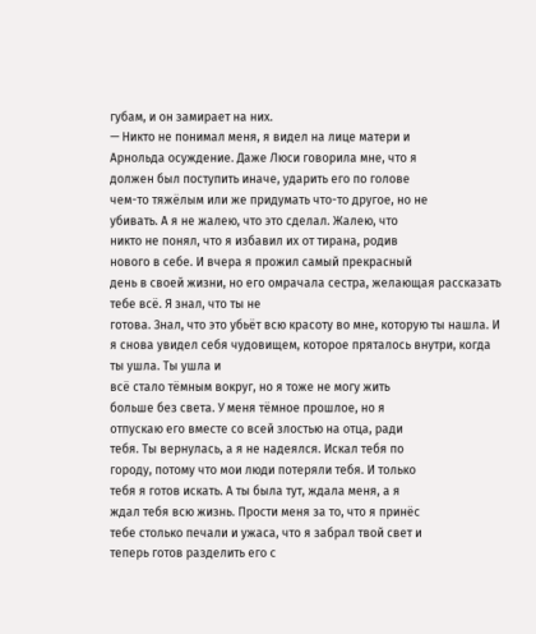губам, и он замирает на них.
— Никто не понимал меня, я видел на лице матери и
Арнольда осуждение. Даже Люси говорила мне, что я
должен был поступить иначе, ударить его по голове
чем-то тяжёлым или же придумать что-то другое, но не
убивать. А я не жалею, что это сделал. Жалею, что
никто не понял, что я избавил их от тирана, родив
нового в себе. И вчера я прожил самый прекрасный
день в своей жизни, но его омрачала сестра, желающая рассказать тебе всё. Я знал, что ты не
готова. Знал, что это убьёт всю красоту во мне, которую ты нашла. И я снова увидел себя чудовищем, которое пряталось внутри, когда ты ушла. Ты ушла и
всё стало тёмным вокруг, но я тоже не могу жить
больше без света. У меня тёмное прошлое, но я
отпускаю его вместе со всей злостью на отца, ради
тебя. Ты вернулась, а я не надеялся. Искал тебя по
городу, потому что мои люди потеряли тебя. И только
тебя я готов искать. А ты была тут, ждала меня, а я
ждал тебя всю жизнь. Прости меня за то, что я принёс
тебе столько печали и ужаса, что я забрал твой свет и
теперь готов разделить его с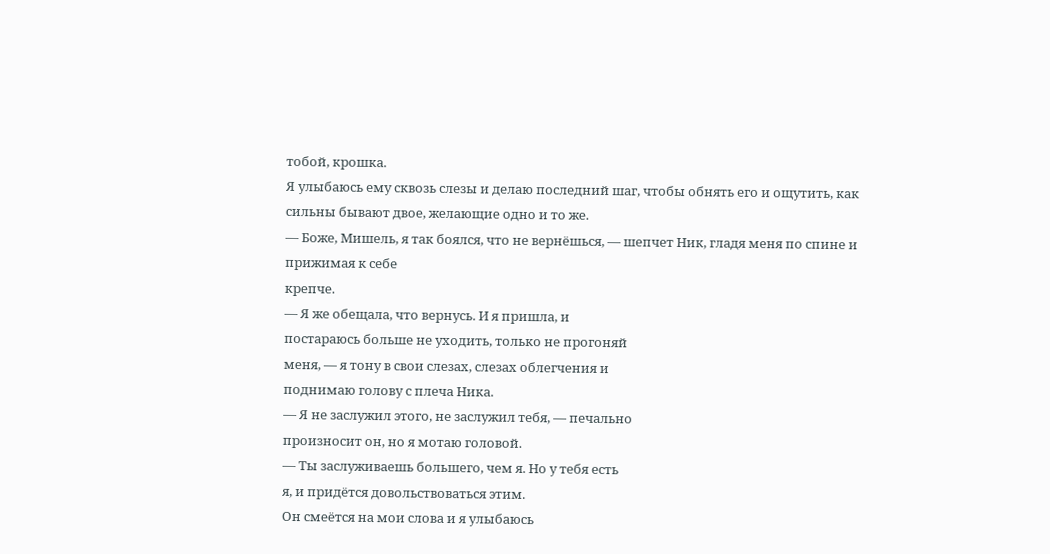тобой, крошка.
Я улыбаюсь ему сквозь слезы и делаю последний шаг, чтобы обнять его и ощутить, как сильны бывают двое, желающие одно и то же.
— Боже, Мишель, я так боялся, что не вернёшься, — шепчет Ник, гладя меня по спине и прижимая к себе
крепче.
— Я же обещала, что вернусь. И я пришла, и
постараюсь больше не уходить, только не прогоняй
меня, — я тону в свои слезах, слезах облегчения и
поднимаю голову с плеча Ника.
— Я не заслужил этого, не заслужил тебя, — печально
произносит он, но я мотаю головой.
— Ты заслуживаешь большего, чем я. Но у тебя есть
я, и придётся довольствоваться этим.
Он смеётся на мои слова и я улыбаюсь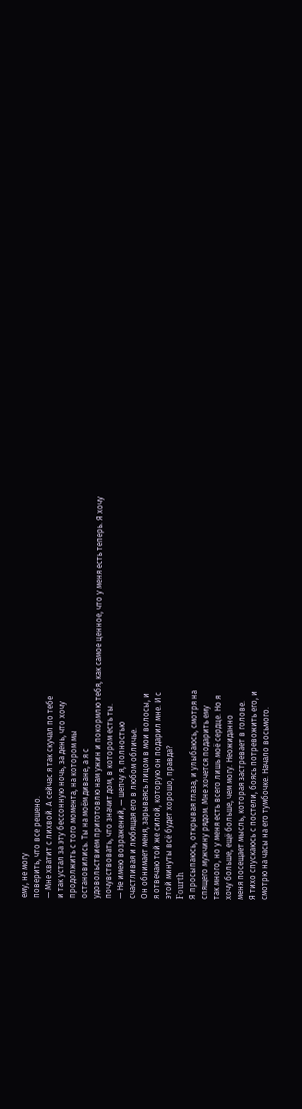ему, не могу
поверить, что все решено.
— Мне хватит с лихвой. А сейчас я так скучал по тебе
и так устал за эту бессонную ночь, за день, что хочу
продолжить с того момента, на котором мы
остановились. Ты на моём диване, а я с
удовольствием приготовлю нам ужин и покормлю тебя, как самое ценное, что у меня есть теперь. Я хочу
почувствовать, что значит дом, в котором есть ты.
— Не имею возражений, — шепчу я, полностью
счастливая и любящая его в любом обличье.
Он обнимает меня, зарываясь лицом в мои волосы, и
я отвечаю той же силой, которую он подарил мне. И с
этой минуты всё будет хорошо, правда?
Fourth
Я просыпаюсь, открывая глаза, и улыбаюсь, смотря на
спящего мужчину рядом. Мне хочется подарить ему
так много, но у меня есть всего лишь моё сердце. Но я
хочу больше, ещё больше, чем могу. Неожиданно
меня посещает мысль, которая застревает в голове.
Я тихо спускаюсь с постели, боясь потревожить его, и
смотрю на часы на его тумбочке. Начало восьмого.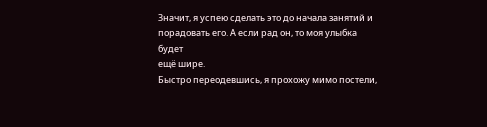Значит, я успею сделать это до начала занятий и
порадовать его. А если рад он, то моя улыбка будет
ещё шире.
Быстро переодевшись, я прохожу мимо постели,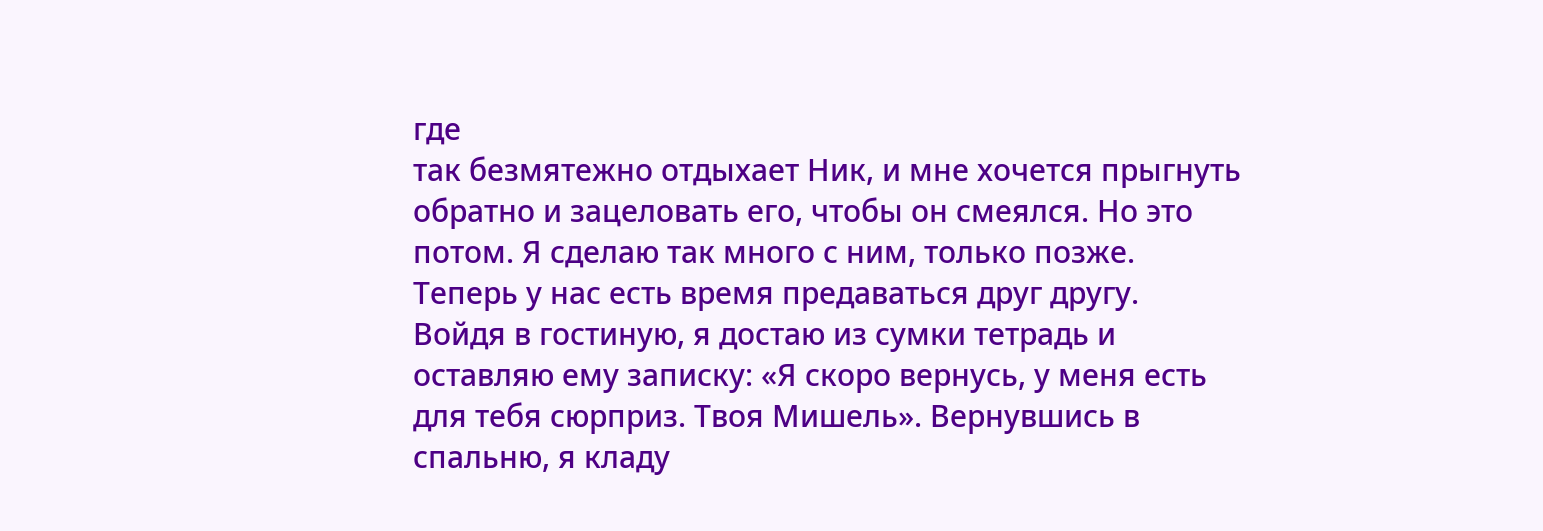где
так безмятежно отдыхает Ник, и мне хочется прыгнуть
обратно и зацеловать его, чтобы он смеялся. Но это
потом. Я сделаю так много с ним, только позже.
Теперь у нас есть время предаваться друг другу.
Войдя в гостиную, я достаю из сумки тетрадь и
оставляю ему записку: «Я скоро вернусь, у меня есть
для тебя сюрприз. Твоя Мишель». Вернувшись в
спальню, я кладу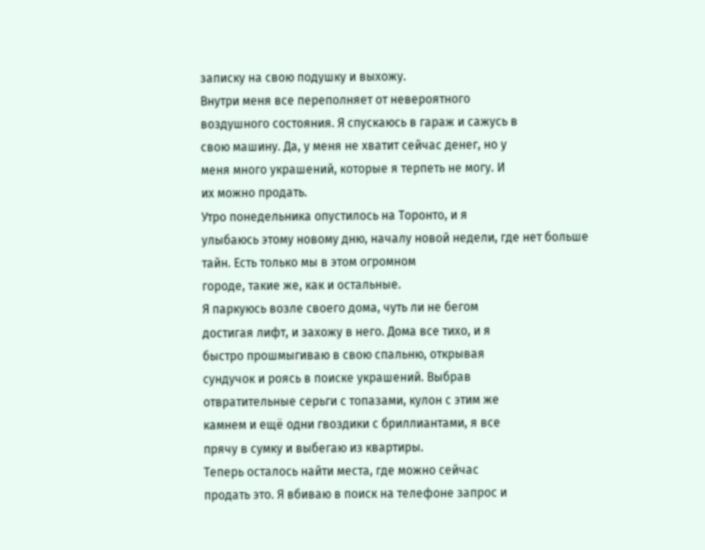записку на свою подушку и выхожу.
Внутри меня все переполняет от невероятного
воздушного состояния. Я спускаюсь в гараж и сажусь в
свою машину. Да, у меня не хватит сейчас денег, но у
меня много украшений, которые я терпеть не могу. И
их можно продать.
Утро понедельника опустилось на Торонто, и я
улыбаюсь этому новому дню, началу новой недели, где нет больше тайн. Есть только мы в этом огромном
городе, такие же, как и остальные.
Я паркуюсь возле своего дома, чуть ли не бегом
достигая лифт, и захожу в него. Дома все тихо, и я
быстро прошмыгиваю в свою спальню, открывая
сундучок и роясь в поиске украшений. Выбрав
отвратительные серьги с топазами, кулон с этим же
камнем и ещё одни гвоздики с бриллиантами, я все
прячу в сумку и выбегаю из квартиры.
Теперь осталось найти места, где можно сейчас
продать это. Я вбиваю в поиск на телефоне запрос и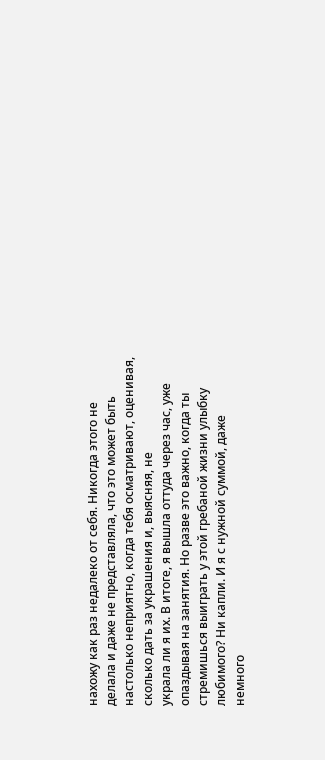нахожу как раз недалеко от себя. Никогда этого не
делала и даже не представляла, что это может быть
настолько неприятно, когда тебя осматривают, оценивая, сколько дать за украшения и, выясняя, не
украла ли я их. В итоге, я вышла оттуда через час, уже
опаздывая на занятия. Но разве это важно, когда ты
стремишься выиграть у этой гребаной жизни улыбку
любимого? Ни капли. И я с нужной суммой, даже
немного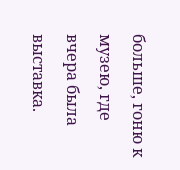больше, гоню к музею, где вчера была
выставка.